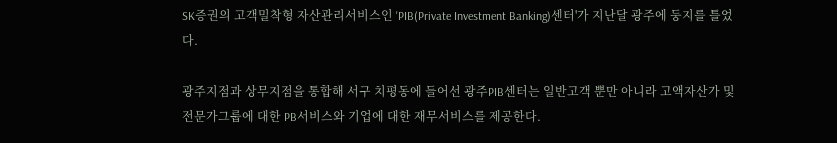SK증권의 고객밀착형 자산관리서비스인 'PIB(Private Investment Banking)센터'가 지난달 광주에 둥지를 틀었다.

광주지점과 상무지점을 통합해 서구 치평동에 들어선 광주PIB센터는 일반고객 뿐만 아니라 고액자산가 및 전문가그룹에 대한 PB서비스와 기업에 대한 재무서비스를 제공한다.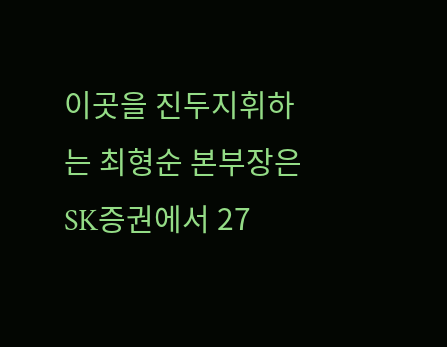이곳을 진두지휘하는 최형순 본부장은 SK증권에서 27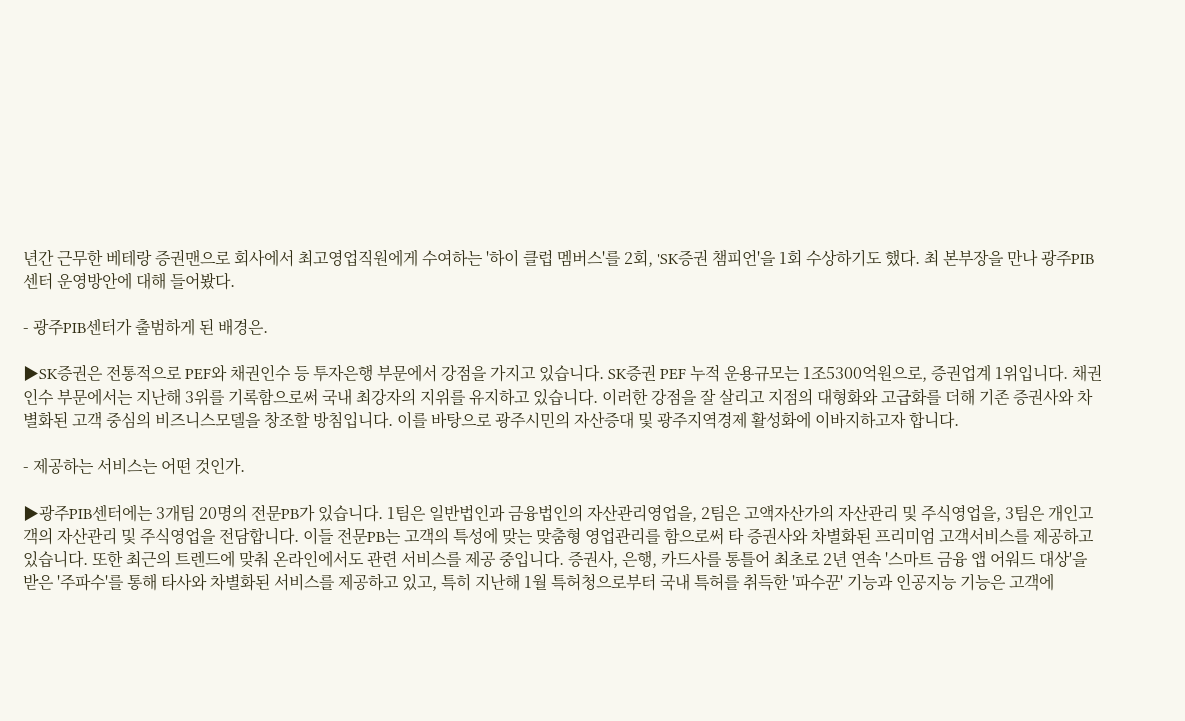년간 근무한 베테랑 증권맨으로 회사에서 최고영업직원에게 수여하는 '하이 클럽 멤버스'를 2회, 'SK증권 챔피언'을 1회 수상하기도 했다. 최 본부장을 만나 광주PIB센터 운영방안에 대해 들어봤다.

- 광주PIB센터가 출범하게 된 배경은.

▶SK증권은 전통적으로 PEF와 채권인수 등 투자은행 부문에서 강점을 가지고 있습니다. SK증권 PEF 누적 운용규모는 1조5300억원으로, 증권업계 1위입니다. 채권인수 부문에서는 지난해 3위를 기록함으로써 국내 최강자의 지위를 유지하고 있습니다. 이러한 강점을 잘 살리고 지점의 대형화와 고급화를 더해 기존 증권사와 차별화된 고객 중심의 비즈니스모델을 창조할 방침입니다. 이를 바탕으로 광주시민의 자산증대 및 광주지역경제 활성화에 이바지하고자 합니다.

- 제공하는 서비스는 어떤 것인가.

▶광주PIB센터에는 3개팀 20명의 전문PB가 있습니다. 1팀은 일반법인과 금융법인의 자산관리영업을, 2팀은 고액자산가의 자산관리 및 주식영업을, 3팀은 개인고객의 자산관리 및 주식영업을 전담합니다. 이들 전문PB는 고객의 특성에 맞는 맞춤형 영업관리를 함으로써 타 증권사와 차별화된 프리미엄 고객서비스를 제공하고 있습니다. 또한 최근의 트렌드에 맞춰 온라인에서도 관련 서비스를 제공 중입니다. 증권사, 은행, 카드사를 통틀어 최초로 2년 연속 '스마트 금융 앱 어워드 대상'을 받은 '주파수'를 통해 타사와 차별화된 서비스를 제공하고 있고, 특히 지난해 1월 특허청으로부터 국내 특허를 취득한 '파수꾼' 기능과 인공지능 기능은 고객에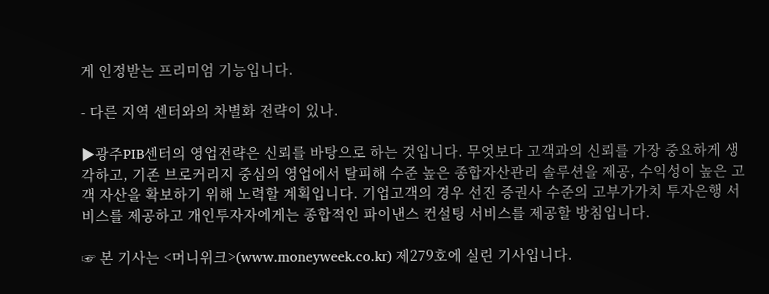게 인정받는 프리미엄 기능입니다.

- 다른 지역 센터와의 차별화 전략이 있나.

▶광주PIB센터의 영업전략은 신뢰를 바탕으로 하는 것입니다. 무엇보다 고객과의 신뢰를 가장 중요하게 생각하고, 기존 브로커리지 중심의 영업에서 탈피해 수준 높은 종합자산관리 솔루션을 제공, 수익성이 높은 고객 자산을 확보하기 위해 노력할 계획입니다. 기업고객의 경우 선진 증권사 수준의 고부가가치 투자은행 서비스를 제공하고 개인투자자에게는 종합적인 파이낸스 컨설팅 서비스를 제공할 방침입니다.

☞ 본 기사는 <머니위크>(www.moneyweek.co.kr) 제279호에 실린 기사입니다.